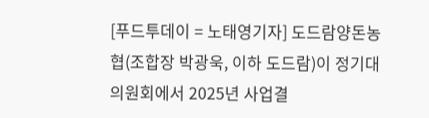[푸드투데이 = 노태영기자] 도드람양돈농협(조합장 박광욱, 이하 도드람)이 정기대의원회에서 2025년 사업결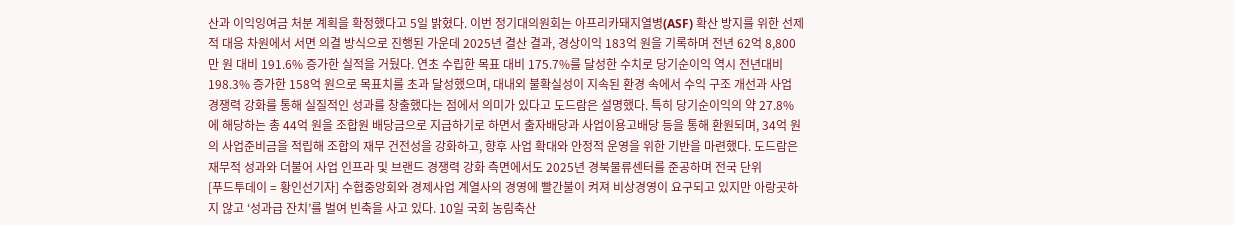산과 이익잉여금 처분 계획을 확정했다고 5일 밝혔다. 이번 정기대의원회는 아프리카돼지열병(ASF) 확산 방지를 위한 선제적 대응 차원에서 서면 의결 방식으로 진행된 가운데 2025년 결산 결과, 경상이익 183억 원을 기록하며 전년 62억 8,800만 원 대비 191.6% 증가한 실적을 거뒀다. 연초 수립한 목표 대비 175.7%를 달성한 수치로 당기순이익 역시 전년대비 198.3% 증가한 158억 원으로 목표치를 초과 달성했으며, 대내외 불확실성이 지속된 환경 속에서 수익 구조 개선과 사업 경쟁력 강화를 통해 실질적인 성과를 창출했다는 점에서 의미가 있다고 도드람은 설명했다. 특히 당기순이익의 약 27.8%에 해당하는 총 44억 원을 조합원 배당금으로 지급하기로 하면서 출자배당과 사업이용고배당 등을 통해 환원되며, 34억 원의 사업준비금을 적립해 조합의 재무 건전성을 강화하고, 향후 사업 확대와 안정적 운영을 위한 기반을 마련했다. 도드람은 재무적 성과와 더불어 사업 인프라 및 브랜드 경쟁력 강화 측면에서도 2025년 경북물류센터를 준공하며 전국 단위
[푸드투데이 = 황인선기자] 수협중앙회와 경제사업 계열사의 경영에 빨간불이 켜져 비상경영이 요구되고 있지만 아랑곳하지 않고 ‘성과급 잔치’를 벌여 빈축을 사고 있다. 10일 국회 농림축산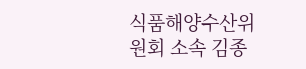식품해양수산위원회 소속 김종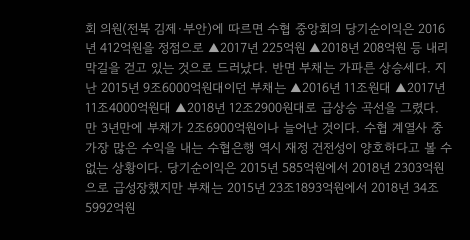회 의원(전북 김제·부안)에 따르면 수협 중앙회의 당기순이익은 2016년 412억원을 정점으로 ▲2017년 225억원 ▲2018년 208억원 등 내리막길을 걷고 있는 것으로 드러났다. 반면 부채는 가파른 상승세다. 지난 2015년 9조6000억원대이던 부채는 ▲2016년 11조원대 ▲2017년 11조4000억원대 ▲2018년 12조2900원대로 급상승 곡선을 그렸다. 만 3년만에 부채가 2조6900억원이나 늘어난 것이다. 수협 계열사 중 가장 많은 수익을 내는 수협은행 역시 재정 건전성이 양호하다고 볼 수 없는 상황이다. 당기순이익은 2015년 585억원에서 2018년 2303억원으로 급성장했지만 부채는 2015년 23조1893억원에서 2018년 34조5992억원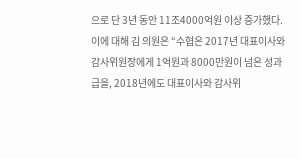으로 단 3년 동안 11조4000억원 이상 증가했다. 이에 대해 김 의원은 “수협은 2017년 대표이사와 감사위원장에게 1억원과 8000만원이 넘은 성과급을, 2018년에도 대표이사와 감사위